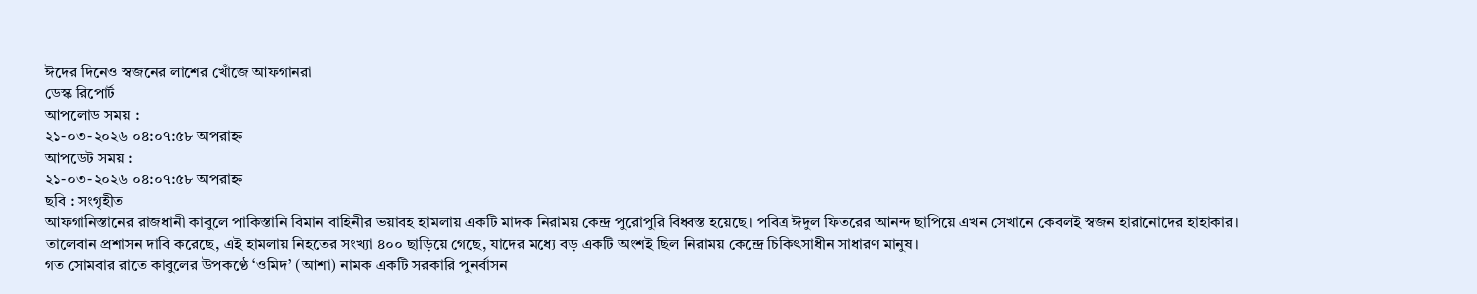ঈদের দিনেও স্বজনের লাশের খোঁজে আফগানরা
ডেস্ক রিপোর্ট
আপলোড সময় :
২১-০৩-২০২৬ ০৪:০৭:৫৮ অপরাহ্ন
আপডেট সময় :
২১-০৩-২০২৬ ০৪:০৭:৫৮ অপরাহ্ন
ছবি : সংগৃহীত
আফগানিস্তানের রাজধানী কাবুলে পাকিস্তানি বিমান বাহিনীর ভয়াবহ হামলায় একটি মাদক নিরাময় কেন্দ্র পুরোপুরি বিধ্বস্ত হয়েছে। পবিত্র ঈদুল ফিতরের আনন্দ ছাপিয়ে এখন সেখানে কেবলই স্বজন হারানোদের হাহাকার।
তালেবান প্রশাসন দাবি করেছে, এই হামলায় নিহতের সংখ্যা ৪০০ ছাড়িয়ে গেছে, যাদের মধ্যে বড় একটি অংশই ছিল নিরাময় কেন্দ্রে চিকিৎসাধীন সাধারণ মানুষ।
গত সোমবার রাতে কাবুলের উপকণ্ঠে ‘ওমিদ’ (আশা) নামক একটি সরকারি পুনর্বাসন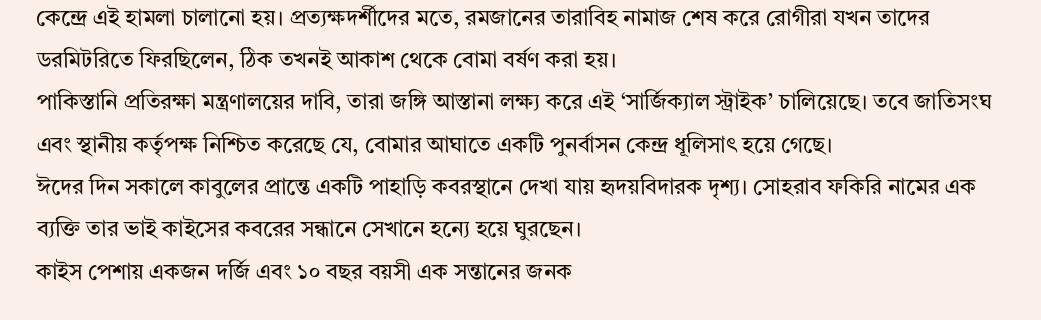কেন্দ্রে এই হামলা চালানো হয়। প্রত্যক্ষদর্শীদের মতে, রমজানের তারাবিহ নামাজ শেষ করে রোগীরা যখন তাদের ডরমিটরিতে ফিরছিলেন, ঠিক তখনই আকাশ থেকে বোমা বর্ষণ করা হয়।
পাকিস্তানি প্রতিরক্ষা মন্ত্রণালয়ের দাবি, তারা জঙ্গি আস্তানা লক্ষ্য করে এই ‘সার্জিক্যাল স্ট্রাইক’ চালিয়েছে। তবে জাতিসংঘ এবং স্থানীয় কর্তৃপক্ষ নিশ্চিত করেছে যে, বোমার আঘাতে একটি পুনর্বাসন কেন্দ্র ধূলিসাৎ হয়ে গেছে।
ঈদের দিন সকালে কাবুলের প্রান্তে একটি পাহাড়ি কবরস্থানে দেখা যায় হৃদয়বিদারক দৃশ্য। সোহরাব ফকিরি নামের এক ব্যক্তি তার ভাই কাইসের কবরের সন্ধানে সেখানে হন্যে হয়ে ঘুরছেন।
কাইস পেশায় একজন দর্জি এবং ১০ বছর বয়সী এক সন্তানের জনক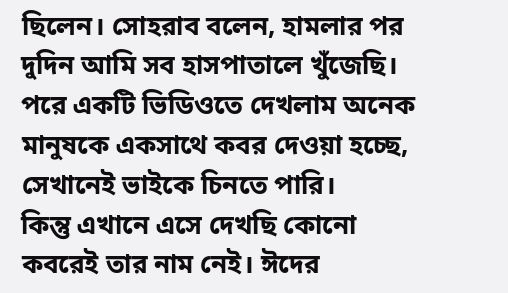ছিলেন। সোহরাব বলেন, হামলার পর দুদিন আমি সব হাসপাতালে খুঁজেছি। পরে একটি ভিডিওতে দেখলাম অনেক মানুষকে একসাথে কবর দেওয়া হচ্ছে, সেখানেই ভাইকে চিনতে পারি।
কিন্তু এখানে এসে দেখছি কোনো কবরেই তার নাম নেই। ঈদের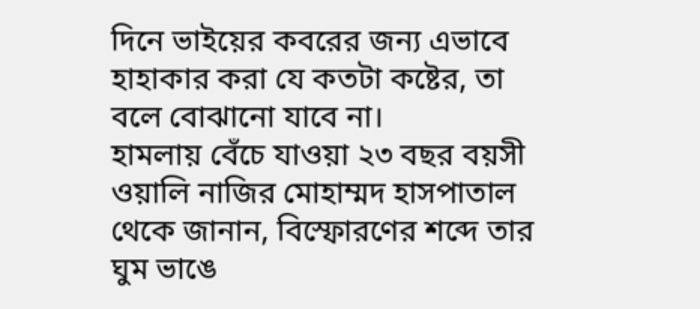দিনে ভাইয়ের কবরের জন্য এভাবে হাহাকার করা যে কতটা কষ্টের, তা বলে বোঝানো যাবে না।
হামলায় বেঁচে যাওয়া ২৩ বছর বয়সী ওয়ালি নাজির মোহাম্মদ হাসপাতাল থেকে জানান, বিস্ফোরণের শব্দে তার ঘুম ভাঙে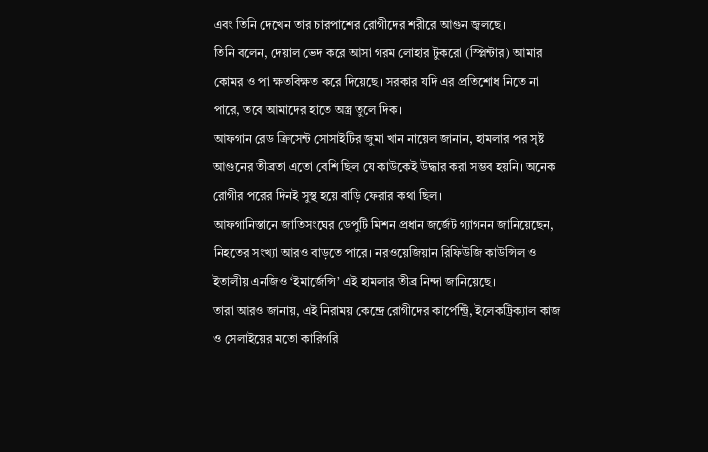এবং তিনি দেখেন তার চারপাশের রোগীদের শরীরে আগুন জ্বলছে।
তিনি বলেন, দেয়াল ভেদ করে আসা গরম লোহার টুকরো (স্প্লিন্টার) আমার কোমর ও পা ক্ষতবিক্ষত করে দিয়েছে। সরকার যদি এর প্রতিশোধ নিতে না পারে, তবে আমাদের হাতে অস্ত্র তুলে দিক।
আফগান রেড ক্রিসেন্ট সোসাইটির জুমা খান নায়েল জানান, হামলার পর সৃষ্ট আগুনের তীব্রতা এতো বেশি ছিল যে কাউকেই উদ্ধার করা সম্ভব হয়নি। অনেক রোগীর পরের দিনই সুস্থ হয়ে বাড়ি ফেরার কথা ছিল।
আফগানিস্তানে জাতিসংঘের ডেপুটি মিশন প্রধান জর্জেট গ্যাগনন জানিয়েছেন, নিহতের সংখ্যা আরও বাড়তে পারে। নরওয়েজিয়ান রিফিউজি কাউন্সিল ও ইতালীয় এনজিও ‘ইমার্জেন্সি’ এই হামলার তীব্র নিন্দা জানিয়েছে।
তারা আরও জানায়, এই নিরাময় কেন্দ্রে রোগীদের কার্পেন্ট্রি, ইলেকট্রিক্যাল কাজ ও সেলাইয়ের মতো কারিগরি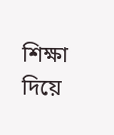শিক্ষা দিয়ে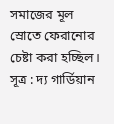সমাজের মূল স্রোতে ফেরানোর চেষ্টা করা হচ্ছিল।
সূত্র : দ্য গার্ডিয়ান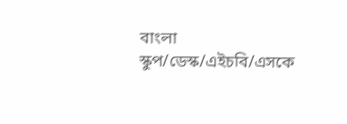বাংলা স্কুপ/ডেস্ক/এইচবি/এসকে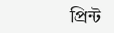প্রিন্ট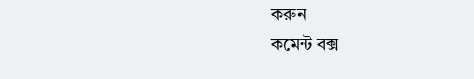করুন
কমেন্ট বক্স